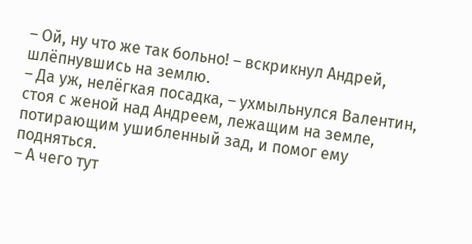– Ой, ну что же так больно! – вскрикнул Андрей, шлёпнувшись на землю.
– Да уж, нелёгкая посадка, – ухмыльнулся Валентин, стоя с женой над Андреем, лежащим на земле, потирающим ушибленный зад, и помог ему подняться.
– А чего тут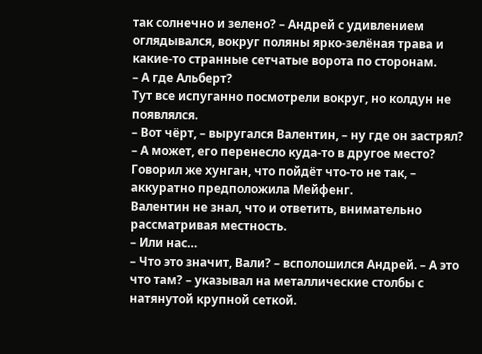так солнечно и зелено? – Андрей с удивлением оглядывался, вокруг поляны ярко-зелёная трава и какие-то странные сетчатые ворота по сторонам.
– А где Альберт?
Тут все испуганно посмотрели вокруг, но колдун не появлялся.
– Вот чёрт, – выругался Валентин, – ну где он застрял?
– А может, его перенесло куда-то в другое место? Говорил же хунган, что пойдёт что-то не так, – аккуратно предположила Мейфенг.
Валентин не знал, что и ответить, внимательно рассматривая местность.
– Или нас…
– Что это значит, Вали? – всполошился Андрей. – А это что там? – указывал на металлические столбы с натянутой крупной сеткой.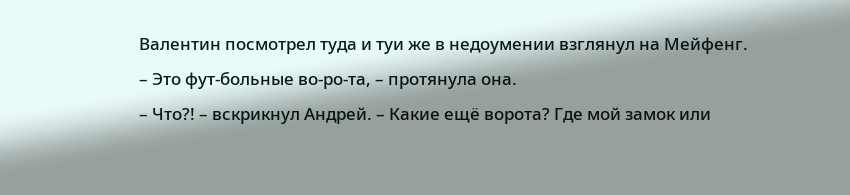Валентин посмотрел туда и туи же в недоумении взглянул на Мейфенг.
– Это фут-больные во-ро-та, – протянула она.
– Что?! – вскрикнул Андрей. – Какие ещё ворота? Где мой замок или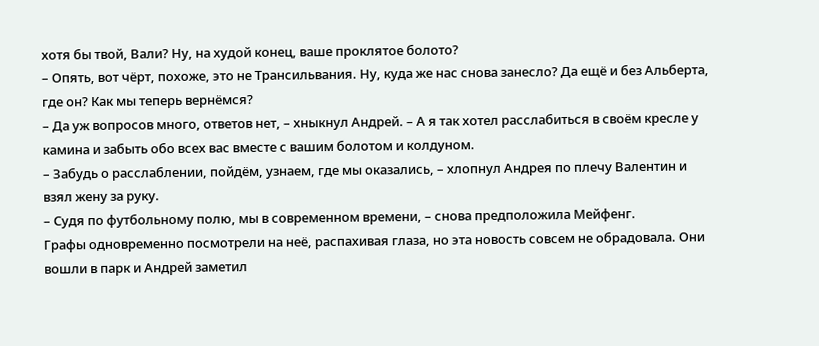хотя бы твой, Вали? Ну, на худой конец, ваше проклятое болото?
– Опять, вот чёрт, похоже, это не Трансильвания. Ну, куда же нас снова занесло? Да ещё и без Альберта, где он? Как мы теперь вернёмся?
– Да уж вопросов много, ответов нет, – хныкнул Андрей. – А я так хотел расслабиться в своём кресле у камина и забыть обо всех вас вместе с вашим болотом и колдуном.
– Забудь о расслаблении, пойдём, узнаем, где мы оказались, – хлопнул Андрея по плечу Валентин и взял жену за руку.
– Судя по футбольному полю, мы в современном времени, – снова предположила Мейфенг.
Графы одновременно посмотрели на неё, распахивая глаза, но эта новость совсем не обрадовала. Они вошли в парк и Андрей заметил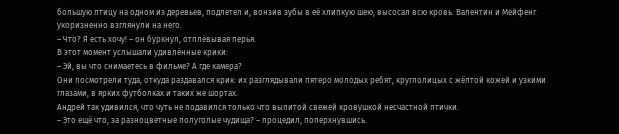большую птицу на одном из деревьев, подлетел и, вонзив зубы в её хлипкую шею, высосал всю кровь. Валентин и Мейфенг укоризненно взглянули на него.
– Что? Я есть хочу! – он буркнул, отплёвывая перья.
В этот момент услышали удивлённые крики:
– Эй, вы что снимаетесь в фильме? А где камера?
Они посмотрели туда, откуда раздавался крик: их разглядывали пятеро молодых ребят, круглолицых с жёлтой кожей и узкими глазами, в ярких футболках и таких же шортах.
Андрей так удивился, что чуть не подавился только что выпитой свежей кровушкой несчастной птички.
– Это ещё что, за разноцветные полуголые чудища? – процедил, поперхнувшись.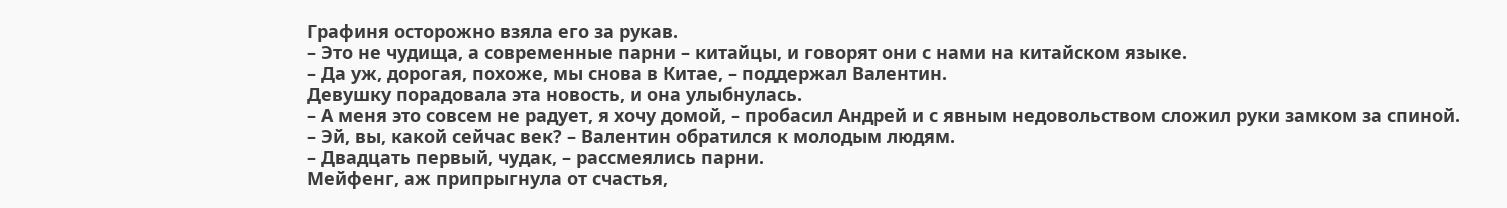Графиня осторожно взяла его за рукав.
– Это не чудища, а современные парни – китайцы, и говорят они с нами на китайском языке.
– Да уж, дорогая, похоже, мы снова в Китае, – поддержал Валентин.
Девушку порадовала эта новость, и она улыбнулась.
– А меня это совсем не радует, я хочу домой, – пробасил Андрей и с явным недовольством сложил руки замком за спиной.
– Эй, вы, какой сейчас век? – Валентин обратился к молодым людям.
– Двадцать первый, чудак, – рассмеялись парни.
Мейфенг, аж припрыгнула от счастья,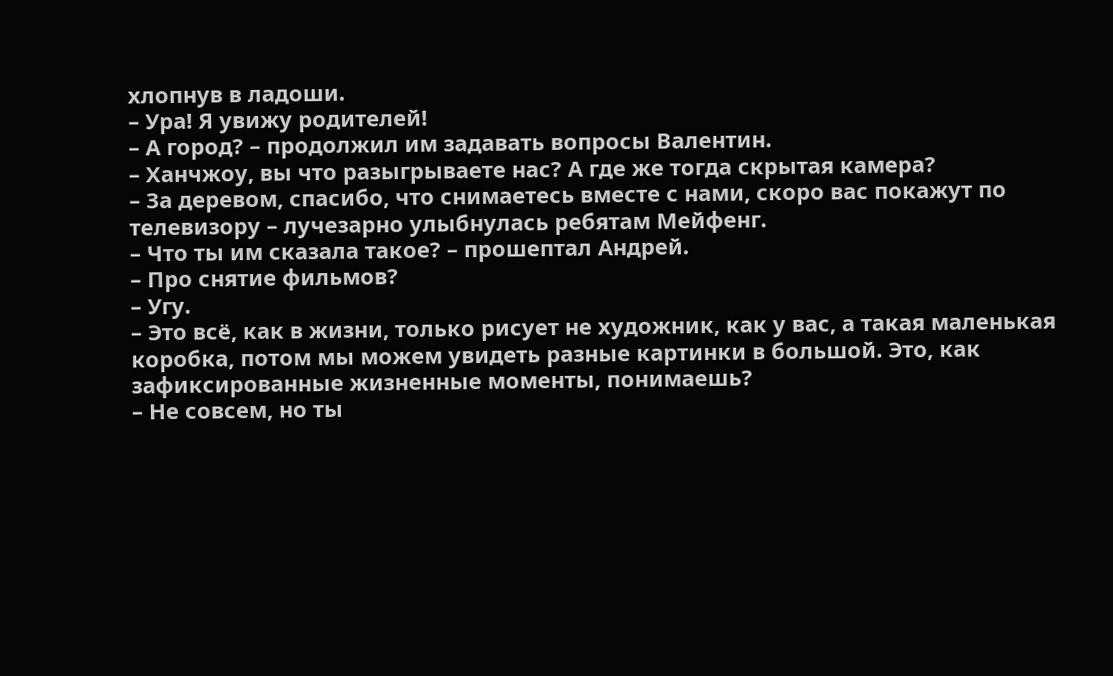хлопнув в ладоши.
– Ура! Я увижу родителей!
– А город? – продолжил им задавать вопросы Валентин.
– Ханчжоу, вы что разыгрываете нас? А где же тогда скрытая камера?
– За деревом, спасибо, что снимаетесь вместе с нами, скоро вас покажут по телевизору – лучезарно улыбнулась ребятам Мейфенг.
– Что ты им сказала такое? – прошептал Андрей.
– Про снятие фильмов?
– Угу.
– Это всё, как в жизни, только рисует не художник, как у вас, а такая маленькая коробка, потом мы можем увидеть разные картинки в большой. Это, как зафиксированные жизненные моменты, понимаешь?
– Не совсем, но ты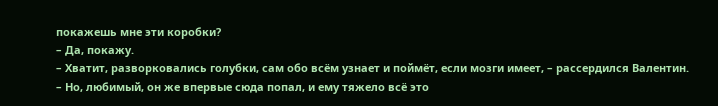покажешь мне эти коробки?
– Да, покажу.
– Хватит, разворковались голубки, сам обо всём узнает и поймёт, если мозги имеет, – рассердился Валентин.
– Но, любимый, он же впервые сюда попал, и ему тяжело всё это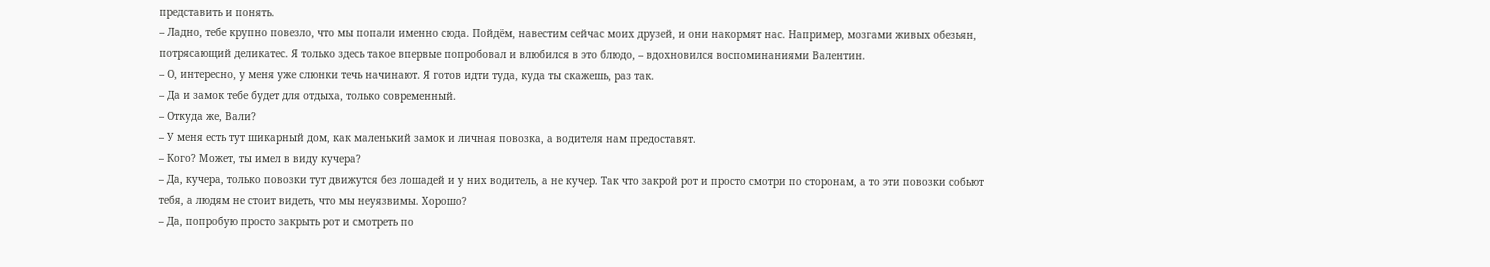представить и понять.
– Ладно, тебе крупно повезло, что мы попали именно сюда. Пойдём, навестим сейчас моих друзей, и они накормят нас. Например, мозгами живых обезьян, потрясающий деликатес. Я только здесь такое впервые попробовал и влюбился в это блюдо, – вдохновился воспоминаниями Валентин.
– О, интересно, у меня уже слюнки течь начинают. Я готов идти туда, куда ты скажешь, раз так.
– Да и замок тебе будет для отдыха, только современный.
– Откуда же, Вали?
– У меня есть тут шикарный дом, как маленький замок и личная повозка, а водителя нам предоставят.
– Кого? Может, ты имел в виду кучера?
– Да, кучера, только повозки тут движутся без лошадей и у них водитель, а не кучер. Так что закрой рот и просто смотри по сторонам, а то эти повозки собьют тебя, а людям не стоит видеть, что мы неуязвимы. Хорошо?
– Да, попробую просто закрыть рот и смотреть по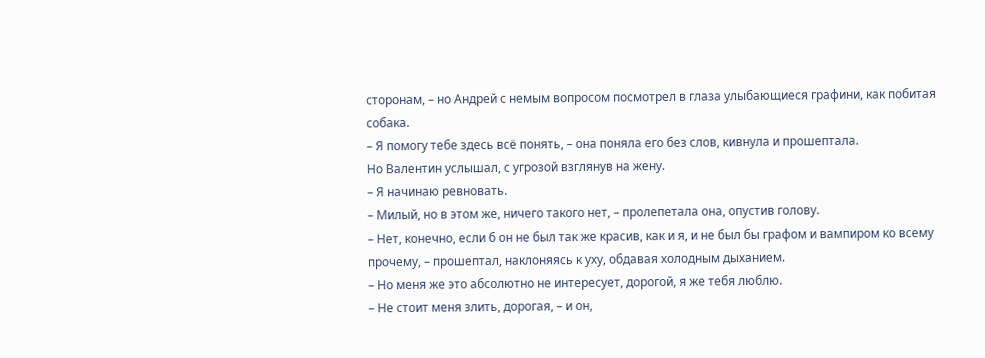сторонам, – но Андрей с немым вопросом посмотрел в глаза улыбающиеся графини, как побитая собака.
– Я помогу тебе здесь всё понять, – она поняла его без слов, кивнула и прошептала.
Но Валентин услышал, с угрозой взглянув на жену.
– Я начинаю ревновать.
– Милый, но в этом же, ничего такого нет, – пролепетала она, опустив голову.
– Нет, конечно, если б он не был так же красив, как и я, и не был бы графом и вампиром ко всему прочему, – прошептал, наклоняясь к уху, обдавая холодным дыханием.
– Но меня же это абсолютно не интересует, дорогой, я же тебя люблю.
– Не стоит меня злить, дорогая, – и он,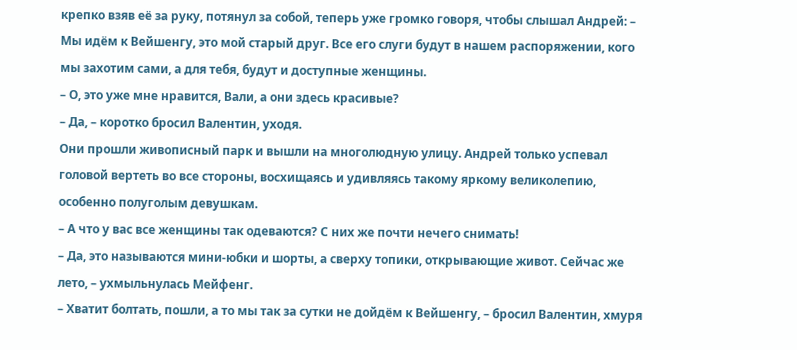крепко взяв её за руку, потянул за собой, теперь уже громко говоря, чтобы слышал Андрей: – Мы идём к Вейшенгу, это мой старый друг. Все его слуги будут в нашем распоряжении, кого мы захотим сами, а для тебя, будут и доступные женщины.
– О, это уже мне нравится, Вали, а они здесь красивые?
– Да, – коротко бросил Валентин, уходя.
Они прошли живописный парк и вышли на многолюдную улицу. Андрей только успевал головой вертеть во все стороны, восхищаясь и удивляясь такому яркому великолепию, особенно полуголым девушкам.
– А что у вас все женщины так одеваются? С них же почти нечего снимать!
– Да, это называются мини-юбки и шорты, а сверху топики, открывающие живот. Сейчас же лето, – ухмыльнулась Мейфенг.
– Хватит болтать, пошли, а то мы так за сутки не дойдём к Вейшенгу, – бросил Валентин, хмуря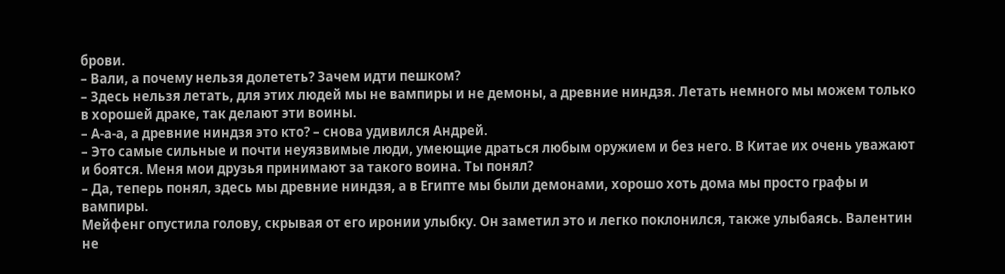брови.
– Вали, а почему нельзя долететь? Зачем идти пешком?
– Здесь нельзя летать, для этих людей мы не вампиры и не демоны, а древние ниндзя. Летать немного мы можем только в хорошей драке, так делают эти воины.
– А-а-а, а древние ниндзя это кто? – снова удивился Андрей.
– Это самые сильные и почти неуязвимые люди, умеющие драться любым оружием и без него. В Китае их очень уважают и боятся. Меня мои друзья принимают за такого воина. Ты понял?
– Да, теперь понял, здесь мы древние ниндзя, а в Египте мы были демонами, хорошо хоть дома мы просто графы и вампиры.
Мейфенг опустила голову, скрывая от его иронии улыбку. Он заметил это и легко поклонился, также улыбаясь. Валентин не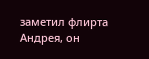заметил флирта Андрея, он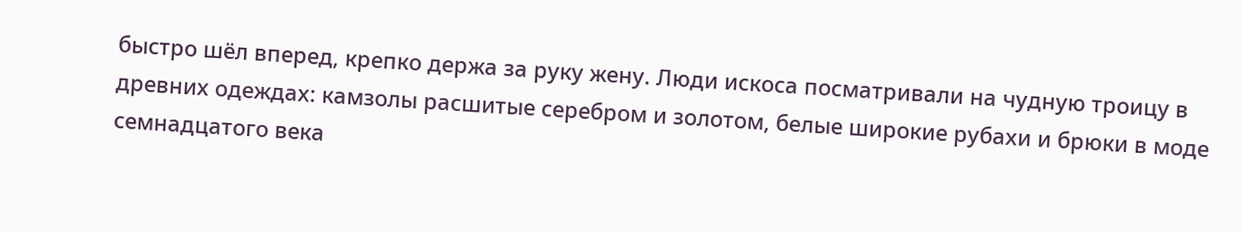быстро шёл вперед, крепко держа за руку жену. Люди искоса посматривали на чудную троицу в древних одеждах: камзолы расшитые серебром и золотом, белые широкие рубахи и брюки в моде семнадцатого века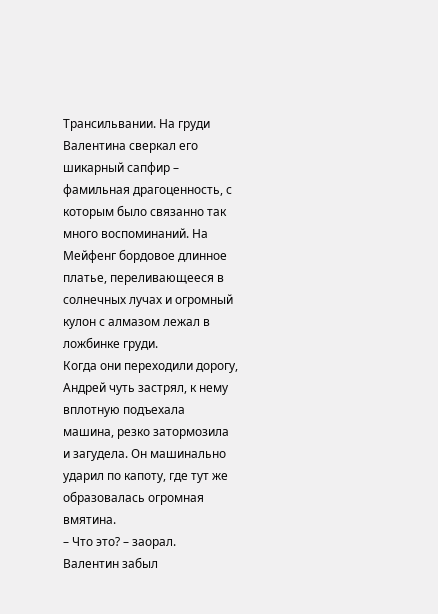Трансильвании. На груди Валентина сверкал его шикарный сапфир – фамильная драгоценность, с которым было связанно так много воспоминаний. На Мейфенг бордовое длинное платье, переливающееся в солнечных лучах и огромный кулон с алмазом лежал в ложбинке груди.
Когда они переходили дорогу, Андрей чуть застрял, к нему вплотную подъехала машина, резко затормозила и загудела. Он машинально ударил по капоту, где тут же образовалась огромная вмятина.
– Что это? – заорал.
Валентин забыл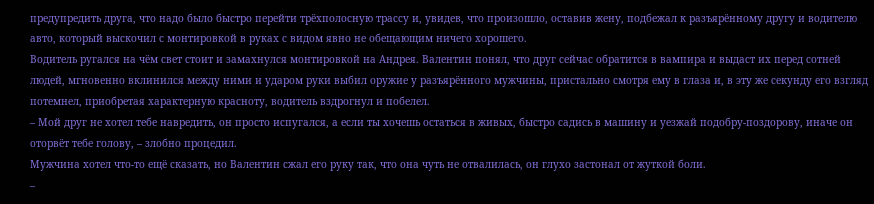предупредить друга, что надо было быстро перейти трёхполосную трассу и, увидев, что произошло, оставив жену, подбежал к разъярённому другу и водителю авто, который выскочил с монтировкой в руках с видом явно не обещающим ничего хорошего.
Водитель ругался на чём свет стоит и замахнулся монтировкой на Андрея. Валентин понял, что друг сейчас обратится в вампира и выдаст их перед сотней людей, мгновенно вклинился между ними и ударом руки выбил оружие у разъярённого мужчины, пристально смотря ему в глаза и, в эту же секунду его взгляд потемнел, приобретая характерную красноту, водитель вздрогнул и побелел.
– Мой друг не хотел тебе навредить, он просто испугался, а если ты хочешь остаться в живых, быстро садись в машину и уезжай подобру-поздорову, иначе он оторвёт тебе голову, – злобно процедил.
Мужчина хотел что-то ещё сказать, но Валентин сжал его руку так, что она чуть не отвалилась, он глухо застонал от жуткой боли.
–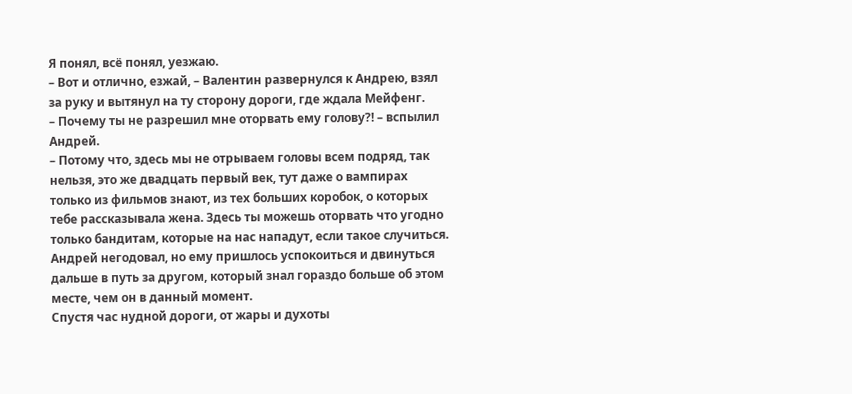Я понял, всё понял, уезжаю.
– Вот и отлично, езжай, – Валентин развернулся к Андрею, взял за руку и вытянул на ту сторону дороги, где ждала Мейфенг.
– Почему ты не разрешил мне оторвать ему голову?! – вспылил Андрей.
– Потому что, здесь мы не отрываем головы всем подряд, так нельзя, это же двадцать первый век, тут даже о вампирах только из фильмов знают, из тех больших коробок, о которых тебе рассказывала жена. Здесь ты можешь оторвать что угодно только бандитам, которые на нас нападут, если такое случиться.
Андрей негодовал, но ему пришлось успокоиться и двинуться дальше в путь за другом, который знал гораздо больше об этом месте, чем он в данный момент.
Спустя час нудной дороги, от жары и духоты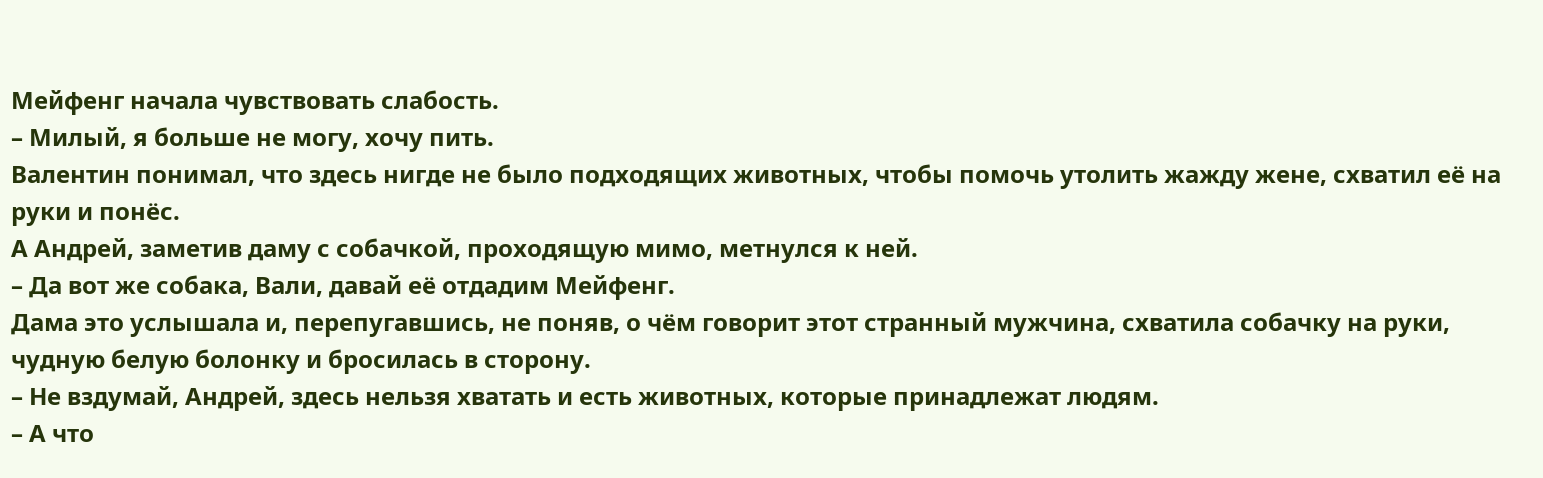Мейфенг начала чувствовать слабость.
– Милый, я больше не могу, хочу пить.
Валентин понимал, что здесь нигде не было подходящих животных, чтобы помочь утолить жажду жене, схватил её на руки и понёс.
А Андрей, заметив даму с собачкой, проходящую мимо, метнулся к ней.
– Да вот же собака, Вали, давай её отдадим Мейфенг.
Дама это услышала и, перепугавшись, не поняв, о чём говорит этот странный мужчина, схватила собачку на руки, чудную белую болонку и бросилась в сторону.
– Не вздумай, Андрей, здесь нельзя хватать и есть животных, которые принадлежат людям.
– А что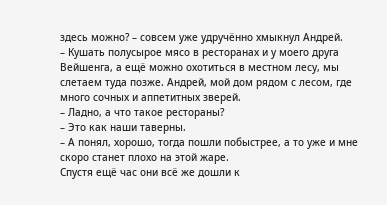здесь можно? – совсем уже удручённо хмыкнул Андрей.
– Кушать полусырое мясо в ресторанах и у моего друга Вейшенга, а ещё можно охотиться в местном лесу, мы слетаем туда позже. Андрей, мой дом рядом с лесом, где много сочных и аппетитных зверей.
– Ладно, а что такое рестораны?
– Это как наши таверны.
– А понял, хорошо, тогда пошли побыстрее, а то уже и мне скоро станет плохо на этой жаре.
Спустя ещё час они всё же дошли к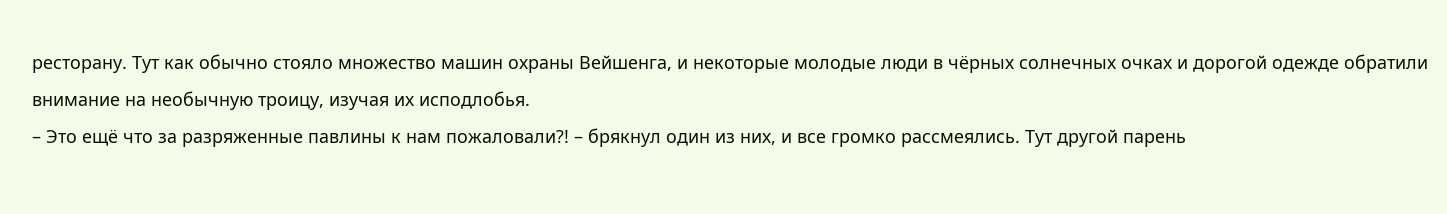ресторану. Тут как обычно стояло множество машин охраны Вейшенга, и некоторые молодые люди в чёрных солнечных очках и дорогой одежде обратили внимание на необычную троицу, изучая их исподлобья.
– Это ещё что за разряженные павлины к нам пожаловали?! – брякнул один из них, и все громко рассмеялись. Тут другой парень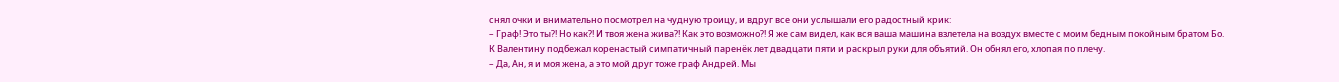снял очки и внимательно посмотрел на чудную троицу, и вдруг все они услышали его радостный крик:
– Граф! Это ты?! Но как?! И твоя жена жива?! Как это возможно?! Я же сам видел, как вся ваша машина взлетела на воздух вместе с моим бедным покойным братом Бо.
К Валентину подбежал коренастый симпатичный паренёк лет двадцати пяти и раскрыл руки для объятий. Он обнял его, хлопая по плечу.
– Да, Ан, я и моя жена, а это мой друг тоже граф Андрей. Мы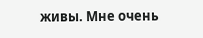живы. Мне очень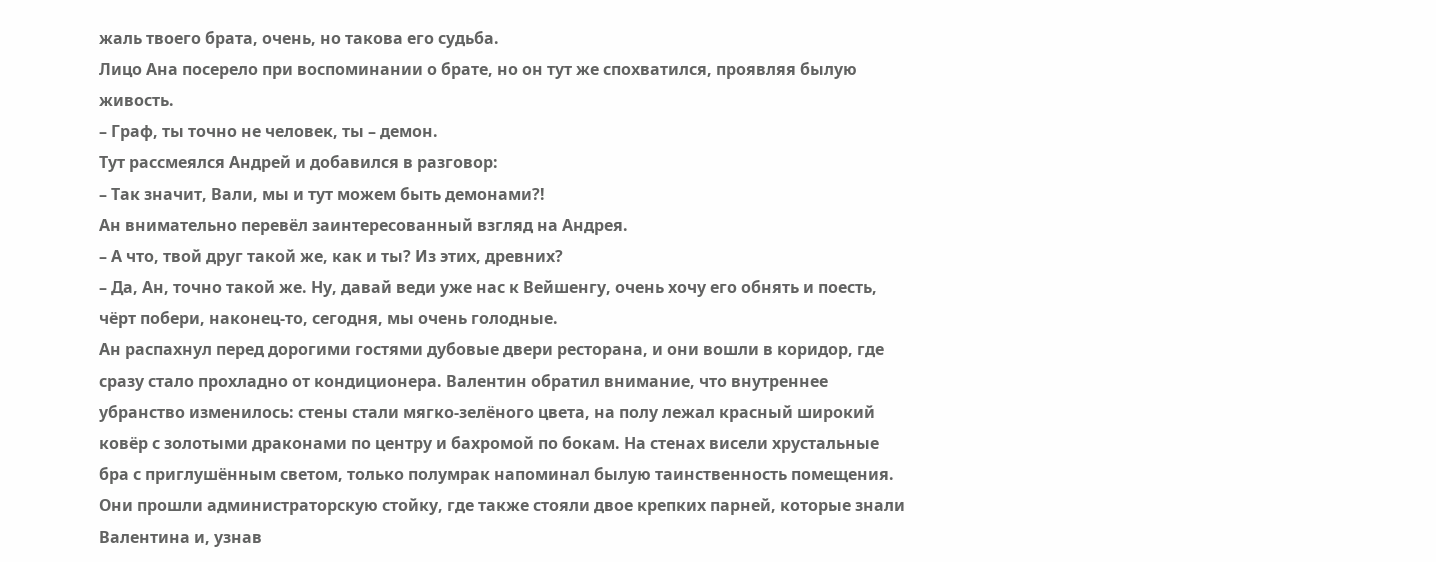жаль твоего брата, очень, но такова его судьба.
Лицо Ана посерело при воспоминании о брате, но он тут же спохватился, проявляя былую живость.
– Граф, ты точно не человек, ты – демон.
Тут рассмеялся Андрей и добавился в разговор:
– Так значит, Вали, мы и тут можем быть демонами?!
Ан внимательно перевёл заинтересованный взгляд на Андрея.
– А что, твой друг такой же, как и ты? Из этих, древних?
– Да, Ан, точно такой же. Ну, давай веди уже нас к Вейшенгу, очень хочу его обнять и поесть, чёрт побери, наконец-то, сегодня, мы очень голодные.
Ан распахнул перед дорогими гостями дубовые двери ресторана, и они вошли в коридор, где сразу стало прохладно от кондиционера. Валентин обратил внимание, что внутреннее убранство изменилось: стены стали мягко-зелёного цвета, на полу лежал красный широкий ковёр с золотыми драконами по центру и бахромой по бокам. На стенах висели хрустальные бра с приглушённым светом, только полумрак напоминал былую таинственность помещения.
Они прошли администраторскую стойку, где также стояли двое крепких парней, которые знали Валентина и, узнав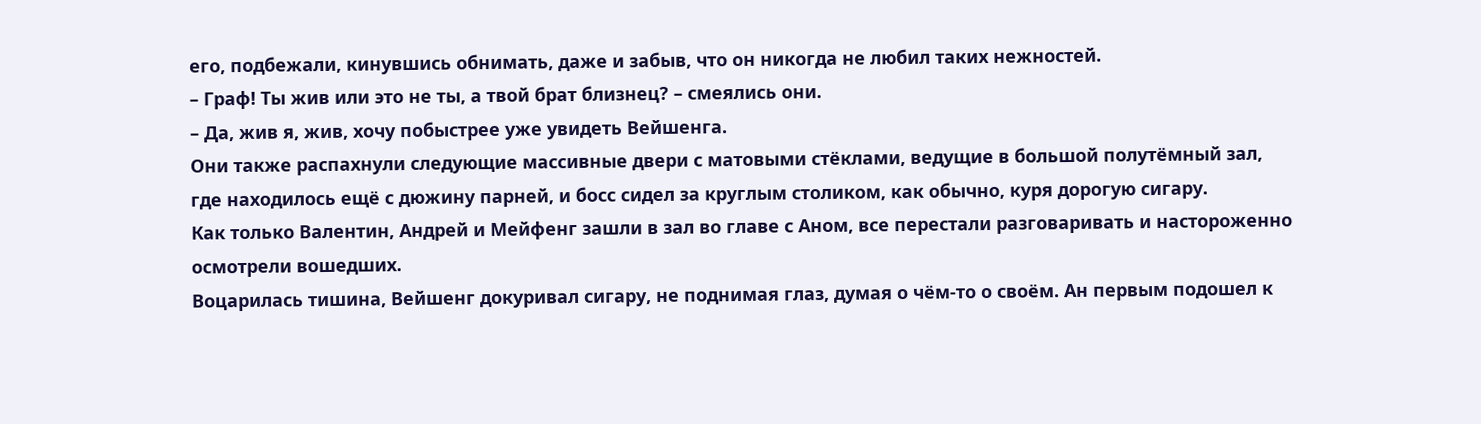его, подбежали, кинувшись обнимать, даже и забыв, что он никогда не любил таких нежностей.
– Граф! Ты жив или это не ты, а твой брат близнец? – смеялись они.
– Да, жив я, жив, хочу побыстрее уже увидеть Вейшенга.
Они также распахнули следующие массивные двери с матовыми стёклами, ведущие в большой полутёмный зал, где находилось ещё с дюжину парней, и босс сидел за круглым столиком, как обычно, куря дорогую сигару.
Как только Валентин, Андрей и Мейфенг зашли в зал во главе с Аном, все перестали разговаривать и настороженно осмотрели вошедших.
Воцарилась тишина, Вейшенг докуривал сигару, не поднимая глаз, думая о чём-то о своём. Ан первым подошел к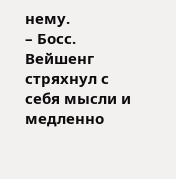нему.
– Босс.
Вейшенг стряхнул с себя мысли и медленно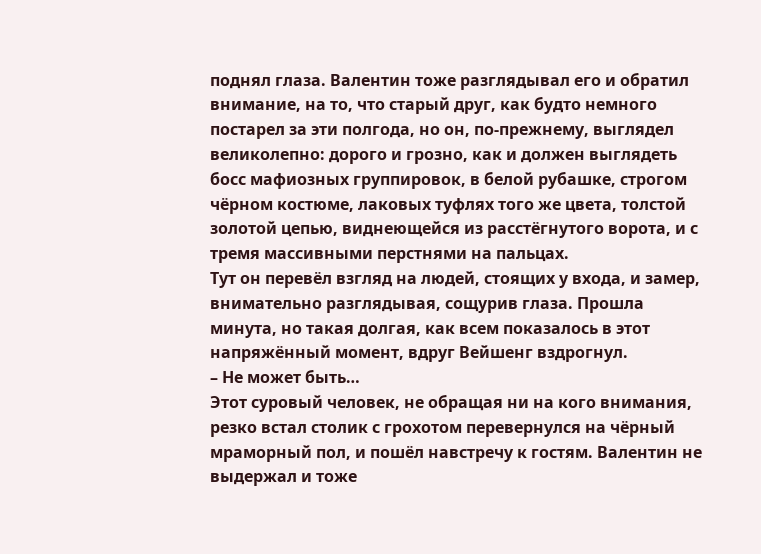поднял глаза. Валентин тоже разглядывал его и обратил внимание, на то, что старый друг, как будто немного постарел за эти полгода, но он, по-прежнему, выглядел великолепно: дорого и грозно, как и должен выглядеть босс мафиозных группировок, в белой рубашке, строгом чёрном костюме, лаковых туфлях того же цвета, толстой золотой цепью, виднеющейся из расстёгнутого ворота, и с тремя массивными перстнями на пальцах.
Тут он перевёл взгляд на людей, стоящих у входа, и замер, внимательно разглядывая, сощурив глаза. Прошла минута, но такая долгая, как всем показалось в этот напряжённый момент, вдруг Вейшенг вздрогнул.
– Не может быть…
Этот суровый человек, не обращая ни на кого внимания, резко встал столик с грохотом перевернулся на чёрный мраморный пол, и пошёл навстречу к гостям. Валентин не выдержал и тоже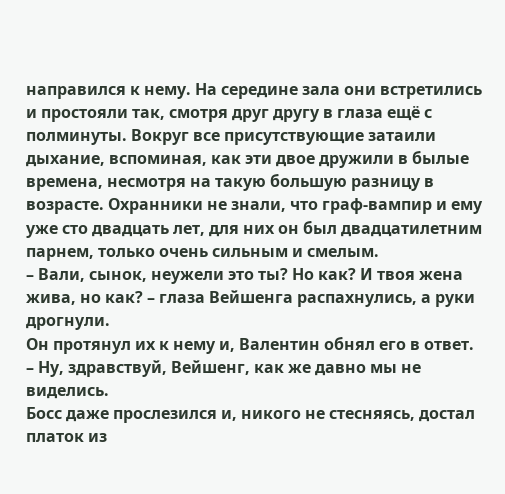направился к нему. На середине зала они встретились и простояли так, смотря друг другу в глаза ещё с полминуты. Вокруг все присутствующие затаили дыхание, вспоминая, как эти двое дружили в былые времена, несмотря на такую большую разницу в возрасте. Охранники не знали, что граф-вампир и ему уже сто двадцать лет, для них он был двадцатилетним парнем, только очень сильным и смелым.
– Вали, сынок, неужели это ты? Но как? И твоя жена жива, но как? – глаза Вейшенга распахнулись, а руки дрогнули.
Он протянул их к нему и, Валентин обнял его в ответ.
– Ну, здравствуй, Вейшенг, как же давно мы не виделись.
Босс даже прослезился и, никого не стесняясь, достал платок из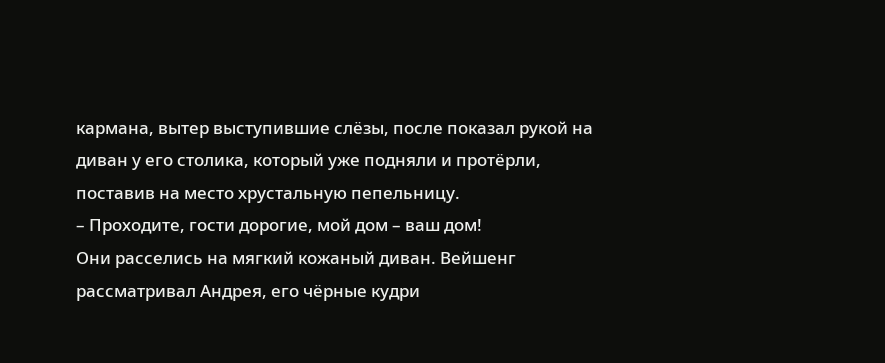кармана, вытер выступившие слёзы, после показал рукой на диван у его столика, который уже подняли и протёрли, поставив на место хрустальную пепельницу.
– Проходите, гости дорогие, мой дом – ваш дом!
Они расселись на мягкий кожаный диван. Вейшенг рассматривал Андрея, его чёрные кудри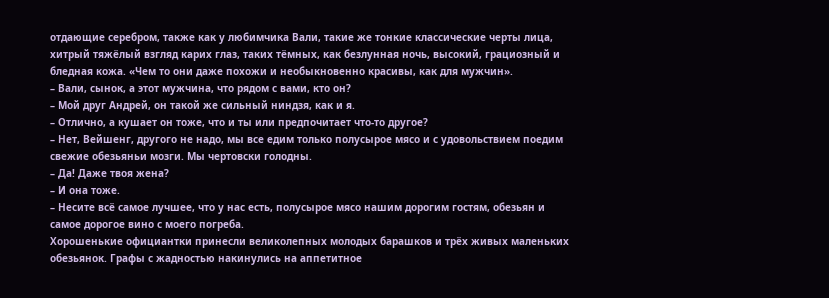отдающие серебром, также как у любимчика Вали, такие же тонкие классические черты лица, хитрый тяжёлый взгляд карих глаз, таких тёмных, как безлунная ночь, высокий, грациозный и бледная кожа. «Чем то они даже похожи и необыкновенно красивы, как для мужчин».
– Вали, сынок, а этот мужчина, что рядом с вами, кто он?
– Мой друг Андрей, он такой же сильный ниндзя, как и я.
– Отлично, а кушает он тоже, что и ты или предпочитает что-то другое?
– Нет, Вейшенг, другого не надо, мы все едим только полусырое мясо и с удовольствием поедим свежие обезьяньи мозги. Мы чертовски голодны.
– Да! Даже твоя жена?
– И она тоже.
– Несите всё самое лучшее, что у нас есть, полусырое мясо нашим дорогим гостям, обезьян и самое дорогое вино с моего погреба.
Хорошенькие официантки принесли великолепных молодых барашков и трёх живых маленьких обезьянок. Графы с жадностью накинулись на аппетитное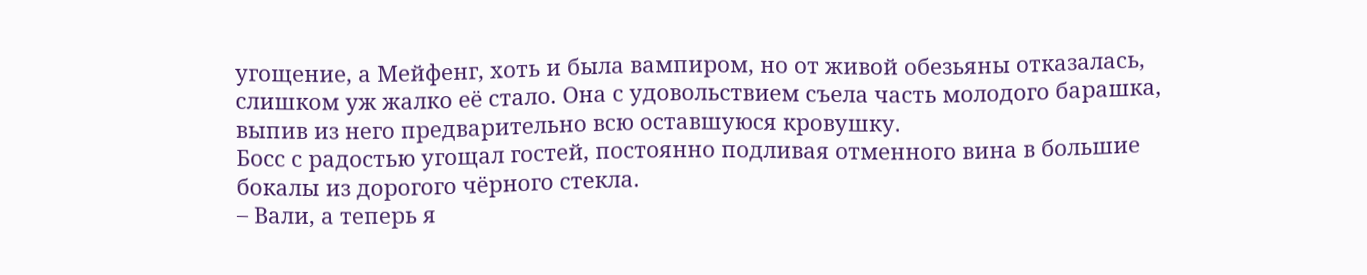угощение, а Мейфенг, хоть и была вампиром, но от живой обезьяны отказалась, слишком уж жалко её стало. Она с удовольствием съела часть молодого барашка, выпив из него предварительно всю оставшуюся кровушку.
Босс с радостью угощал гостей, постоянно подливая отменного вина в большие бокалы из дорогого чёрного стекла.
– Вали, а теперь я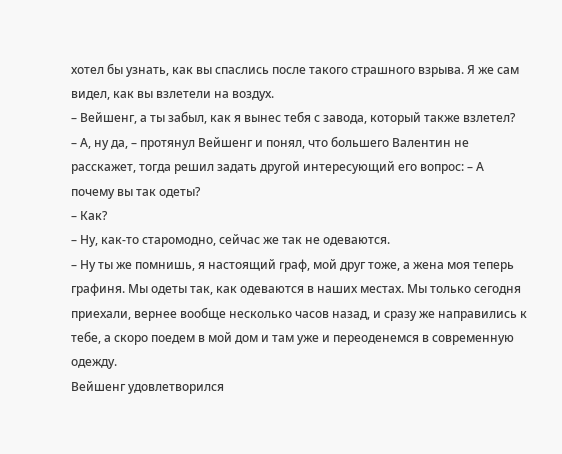хотел бы узнать, как вы спаслись после такого страшного взрыва. Я же сам видел, как вы взлетели на воздух.
– Вейшенг, а ты забыл, как я вынес тебя с завода, который также взлетел?
– А, ну да, – протянул Вейшенг и понял, что большего Валентин не расскажет, тогда решил задать другой интересующий его вопрос: – А почему вы так одеты?
– Как?
– Ну, как-то старомодно, сейчас же так не одеваются.
– Ну ты же помнишь, я настоящий граф, мой друг тоже, а жена моя теперь графиня. Мы одеты так, как одеваются в наших местах. Мы только сегодня приехали, вернее вообще несколько часов назад, и сразу же направились к тебе, а скоро поедем в мой дом и там уже и переоденемся в современную одежду.
Вейшенг удовлетворился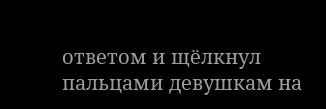ответом и щёлкнул пальцами девушкам на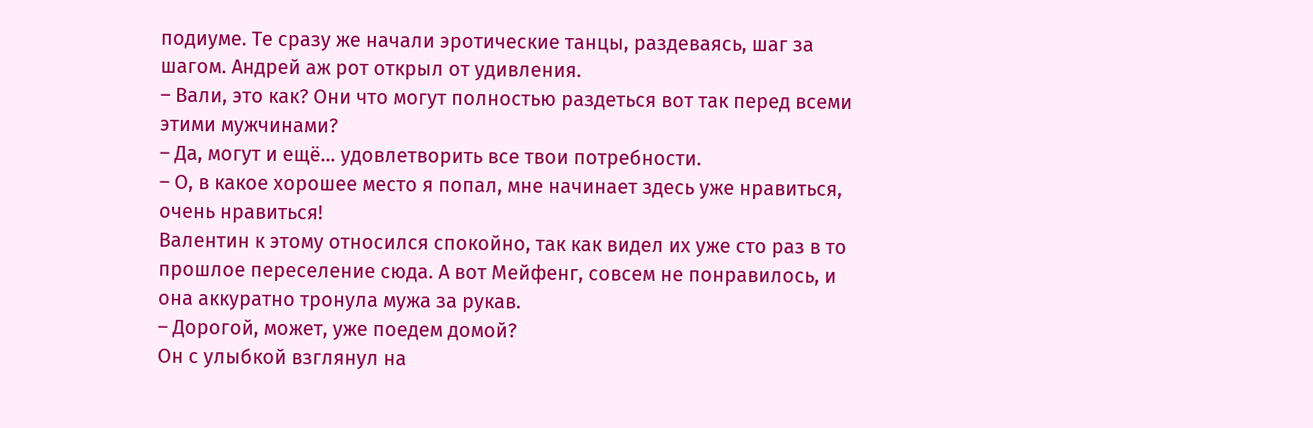подиуме. Те сразу же начали эротические танцы, раздеваясь, шаг за шагом. Андрей аж рот открыл от удивления.
– Вали, это как? Они что могут полностью раздеться вот так перед всеми этими мужчинами?
– Да, могут и ещё… удовлетворить все твои потребности.
– О, в какое хорошее место я попал, мне начинает здесь уже нравиться, очень нравиться!
Валентин к этому относился спокойно, так как видел их уже сто раз в то прошлое переселение сюда. А вот Мейфенг, совсем не понравилось, и она аккуратно тронула мужа за рукав.
– Дорогой, может, уже поедем домой?
Он с улыбкой взглянул на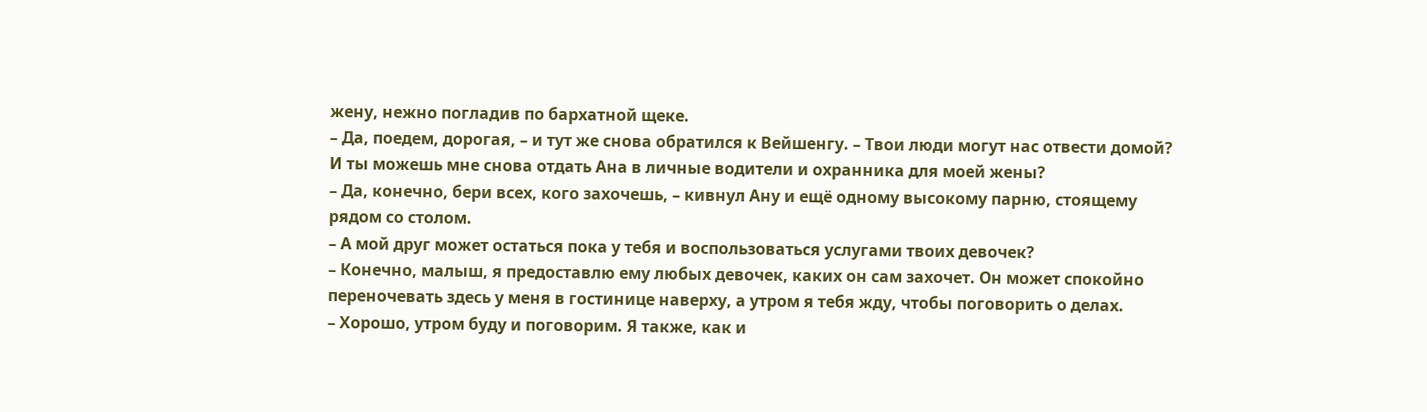жену, нежно погладив по бархатной щеке.
– Да, поедем, дорогая, – и тут же снова обратился к Вейшенгу. – Твои люди могут нас отвести домой? И ты можешь мне снова отдать Ана в личные водители и охранника для моей жены?
– Да, конечно, бери всех, кого захочешь, – кивнул Ану и ещё одному высокому парню, стоящему рядом со столом.
– А мой друг может остаться пока у тебя и воспользоваться услугами твоих девочек?
– Конечно, малыш, я предоставлю ему любых девочек, каких он сам захочет. Он может спокойно переночевать здесь у меня в гостинице наверху, а утром я тебя жду, чтобы поговорить о делах.
– Хорошо, утром буду и поговорим. Я также, как и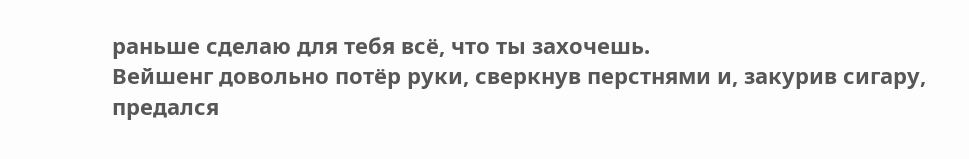раньше сделаю для тебя всё, что ты захочешь.
Вейшенг довольно потёр руки, сверкнув перстнями и, закурив сигару, предался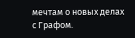мечтам о новых делах с Графом.